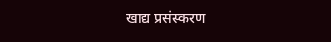खाद्य प्रसंस्करण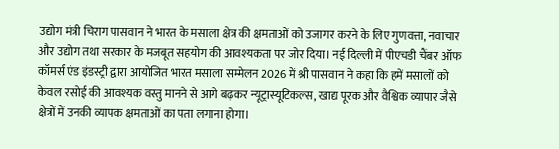उद्योग मंत्री चिराग पासवान ने भारत के मसाला क्षेत्र की क्षमताओं को उजागर करने के लिए गुणवत्ता, नवाचार और उद्योग तथा सरकार के मजबूत सहयोग की आवश्यकता पर जोर दिया। नई दिल्ली में पीएचडी चैंबर ऑफ कॉमर्स एंड इंडस्ट्री द्वारा आयोजित भारत मसाला सम्मेलन 2026 में श्री पासवान ने कहा कि हमें मसालों को केवल रसोई की आवश्यक वस्तु मानने से आगे बढ़कर न्यूट्रास्यूटिकल्स, खाद्य पूरक और वैश्विक व्यापार जैसे क्षेत्रों में उनकी व्यापक क्षमताओं का पता लगाना होगा।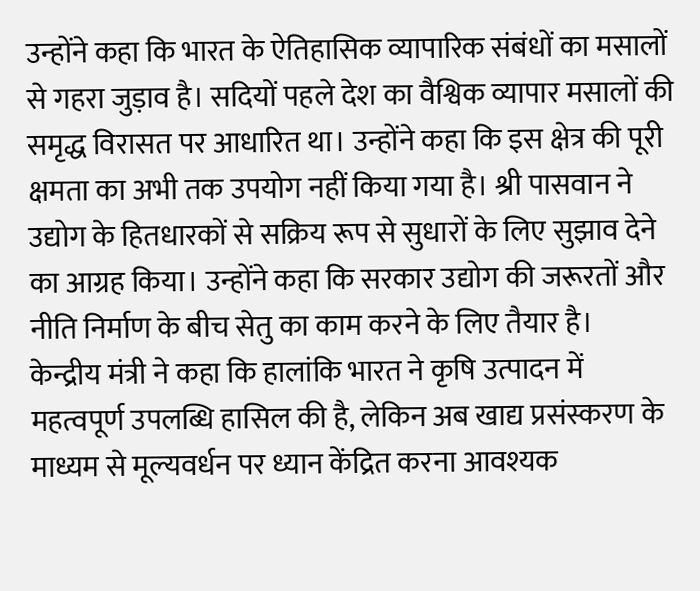उन्होंने कहा कि भारत के ऐतिहासिक व्यापारिक संबंधों का मसालों से गहरा जुड़ाव है। सदियों पहले देश का वैश्विक व्यापार मसालों की समृद्ध विरासत पर आधारित था। उन्होंने कहा कि इस क्षेत्र की पूरी क्षमता का अभी तक उपयोग नहीं किया गया है। श्री पासवान ने उद्योग के हितधारकों से सक्रिय रूप से सुधारों के लिए सुझाव देने का आग्रह किया। उन्होंने कहा कि सरकार उद्योग की जरूरतों और नीति निर्माण के बीच सेतु का काम करने के लिए तैयार है।
केन्द्रीय मंत्री ने कहा कि हालांकि भारत ने कृषि उत्पादन में महत्वपूर्ण उपलब्धि हासिल की है, लेकिन अब खाद्य प्रसंस्करण के माध्यम से मूल्यवर्धन पर ध्यान केंद्रित करना आवश्यक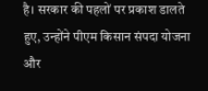है। सरकार की पहलों पर प्रकाश डालते हुए, उन्होंने पीएम किसान संपदा योजना और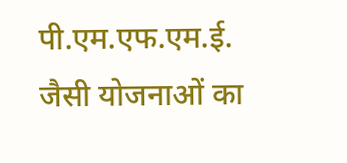पी.एम.एफ.एम.ई. जैसी योजनाओं का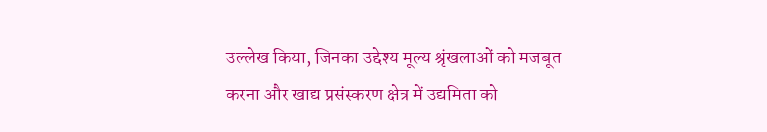उल्लेख किया, जिनका उद्देश्य मूल्य श्रृंखलाओं को मजबूत करना और खाद्य प्रसंस्करण क्षेत्र में उद्यमिता को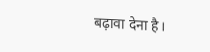बढ़ावा देना है।